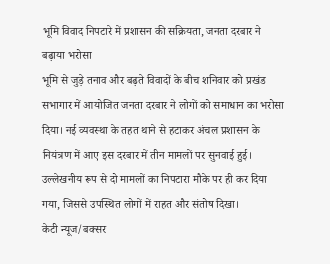भूमि विवाद निपटारे में प्रशासन की सक्रियता, जनता दरबार ने बढ़ाया भरोसा
भूमि से जुड़े तनाव और बढ़ते विवादों के बीच शनिवार को प्रखंड सभागार में आयोजित जनता दरबार ने लोगों को समाधान का भरोसा दिया। नई व्यवस्था के तहत थाने से हटाकर अंचल प्रशासन के नियंत्रण में आए इस दरबार में तीन मामलों पर सुनवाई हुई। उल्लेखनीय रूप से दो मामलों का निपटारा मौके पर ही कर दिया गया, जिससे उपस्थित लोगों में राहत और संतोष दिखा।
केटी न्यूज/बक्सर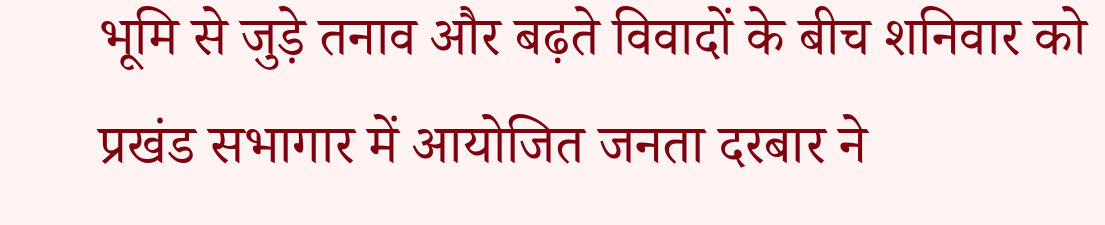भूमि से जुड़े तनाव और बढ़ते विवादों के बीच शनिवार को प्रखंड सभागार में आयोजित जनता दरबार ने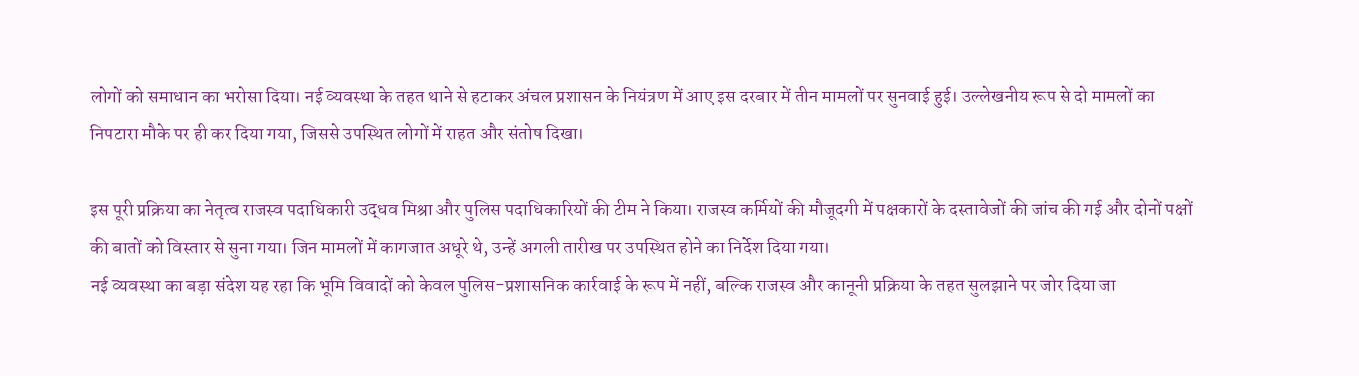लोगों को समाधान का भरोसा दिया। नई व्यवस्था के तहत थाने से हटाकर अंचल प्रशासन के नियंत्रण में आए इस दरबार में तीन मामलों पर सुनवाई हुई। उल्लेखनीय रूप से दो मामलों का निपटारा मौके पर ही कर दिया गया, जिससे उपस्थित लोगों में राहत और संतोष दिखा।

इस पूरी प्रक्रिया का नेतृत्व राजस्व पदाधिकारी उद्धव मिश्रा और पुलिस पदाधिकारियों की टीम ने किया। राजस्व कर्मियों की मौजूदगी में पक्षकारों के दस्तावेजों की जांच की गई और दोनों पक्षों की बातों को विस्तार से सुना गया। जिन मामलों में कागजात अधूरे थे, उन्हें अगली तारीख पर उपस्थित होने का निर्देश दिया गया।
नई व्यवस्था का बड़ा संदेश यह रहा कि भूमि विवादों को केवल पुलिस-प्रशासनिक कार्रवाई के रूप में नहीं, बल्कि राजस्व और कानूनी प्रक्रिया के तहत सुलझाने पर जोर दिया जा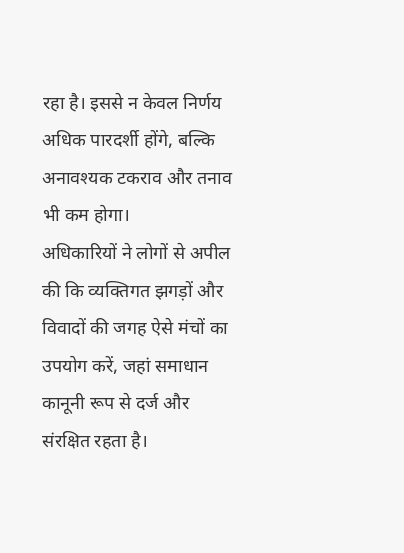रहा है। इससे न केवल निर्णय अधिक पारदर्शी होंगे, बल्कि अनावश्यक टकराव और तनाव भी कम होगा।
अधिकारियों ने लोगों से अपील की कि व्यक्तिगत झगड़ों और विवादों की जगह ऐसे मंचों का उपयोग करें, जहां समाधान कानूनी रूप से दर्ज और संरक्षित रहता है।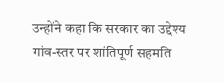उन्होंने कहा कि सरकार का उद्देश्य गांव-स्तर पर शांतिपूर्ण सहमति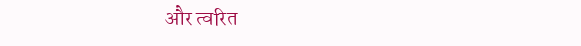और त्वरित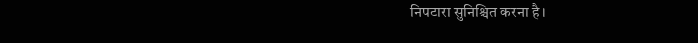निपटारा सुनिश्चित करना है।